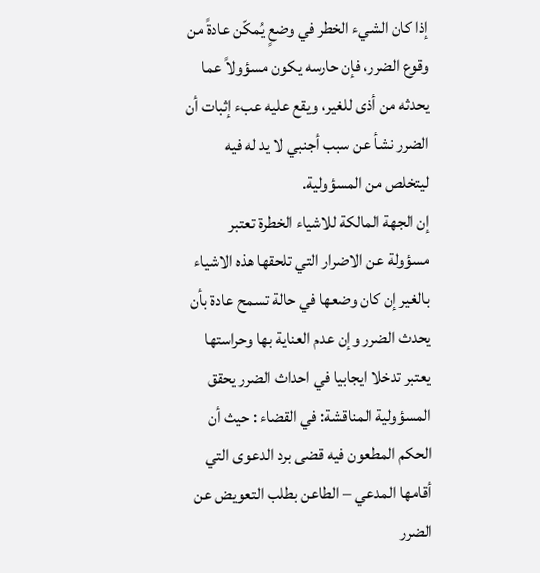إذا كان الشيء الخطر في وضعٍ يُمكّن عادةً من وقوع الضرر، فإن حارسه يكون مسؤولاً عما يحدثه من أذى للغير، ويقع عليه عبء إثبات أن الضرر نشأ عن سبب أجنبي لا يد له فيه ليتخلص من المسؤولية.
إن الجهة المالكة للاشياء الخطرة تعتبر مسؤولة عن الاضرار التي تلحقها هذه الاشياء بالغير إن كان وضعها في حالة تسمح عادة بأن يحدث الضرر وإن عدم العناية بها وحراستها يعتبر تدخلا ايجابيا في احداث الضرر يحقق المسؤولية المناقشة: في القضاء : حيث أن الحكم المطعون فيه قضى برد الدعوى التي أقامها المدعي – الطاعن بطلب التعويض عن الضرر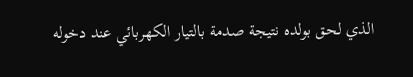الذي لحق بولده نتيجة صدمة بالتيار الكهربائي عند دخوله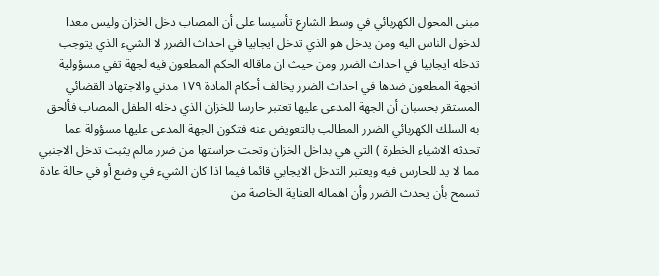مبنى المحول الكهربائي في وسط الشارع تأسيسا على أن المصاب دخل الخزان وليس معدا لدخول الناس اليه ومن يدخل هو الذي تدخل ايجابيا في احداث الضرر لا الشيء الذي يتوجب تدخله ايجابيا في احداث الضرر ومن حيث ان ماقاله الحكم المطعون فيه لجهة تفي مسؤولية انجهة المطعون ضدها في احداث الضرر يخالف أحكام المادة ١٧٩ مدني والاجتهاد القضائي المستقر بحسبان أن الجهة المدعى عليها تعتبر حارسا للخزان الذي دخله الطفل المصاب فألحق به السلك الكهربائي الضرر المطالب بالتعويض عنه فتكون الجهة المدعى عليها مسؤولة عما تحدثه الاشياء الخطرة ) التي هي بداخل الخزان وتحت حراستها من ضرر مالم يثبت تدخل الاجنبي مما لا يد للحارس فيه ويعتبر التدخل الايجابي قائما فيما اذا كان الشيء في وضع أو في حالة عادة تسمح بأن يحدث الضرر وأن اهماله العناية الخاصة من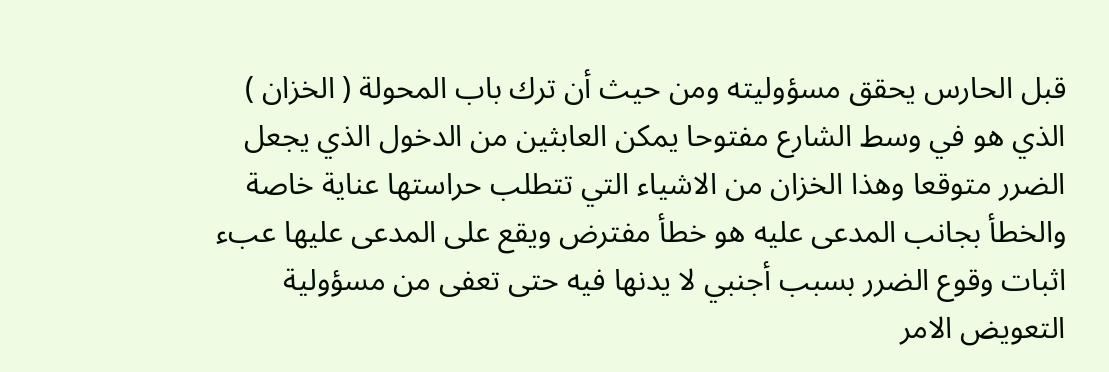قبل الحارس يحقق مسؤوليته ومن حيث أن ترك باب المحولة ( الخزان ) الذي هو في وسط الشارع مفتوحا يمكن العابثين من الدخول الذي يجعل الضرر متوقعا وهذا الخزان من الاشياء التي تتطلب حراستها عناية خاصة والخطأ بجانب المدعى عليه هو خطأ مفترض ويقع على المدعى عليها عبء اثبات وقوع الضرر بسبب أجنبي لا يدنها فيه حتى تعفى من مسؤولية التعويض الامر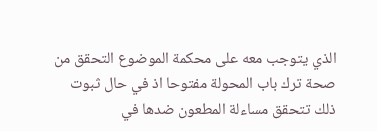الذي يتوجب معه على محكمة الموضوع التحقق من صحة ترك باب المحولة مفتوحا اذ في حال ثبوت ذلك تتحقق مساءلة المطعون ضدها في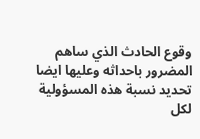وقوع الحادث الذي ساهم المضرور باحداثه وعليها ايضا تحديد نسبة هذه المسؤولية لكل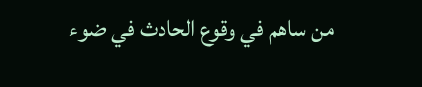من ساهم في وقوع الحادث في ضوء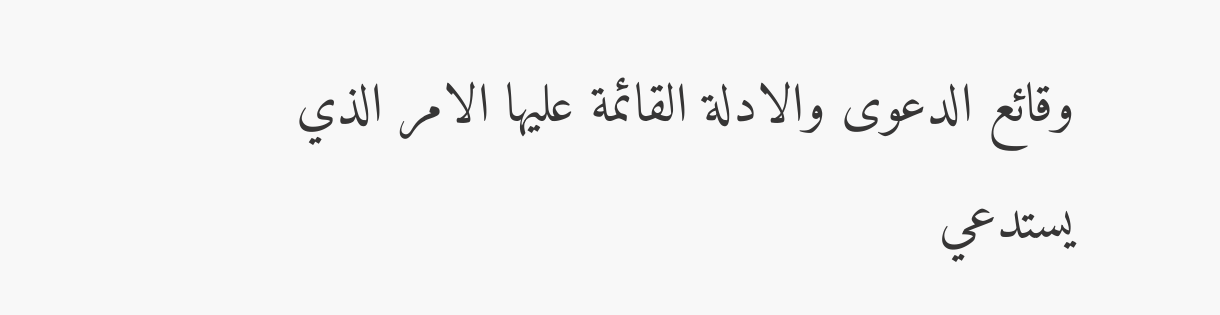وقائع الدعوى والادلة القائمة عليها الامر الذي يستدعي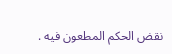نقض الحكم المطعون فيه .